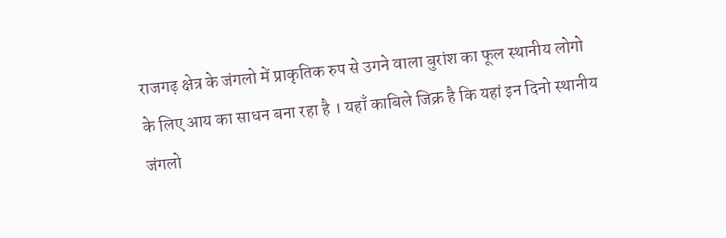राजगढ़ क्षेत्र के जंगलो में प्राकृतिक रुप से उगने वाला बुरांश का फूल स्थानीय लोगो के लिए आय का साधन बना रहा है । यहाँ काबिले जिक्र है कि यहां इन दिनो स्थानीय जंगलो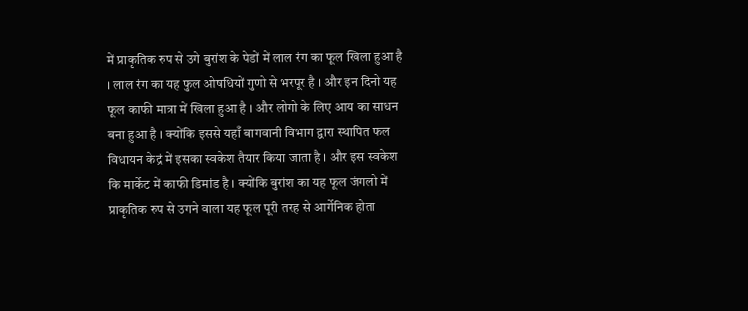में प्राकृतिक रुप से उगे बुरांश के पेडों में लाल रंग का फूल खिला हुआ है । लाल रंग का यह फुल ओषधियों गुणो से भरपूर है । और इन दिनो यह फूल काफी मात्रा में खिला हुआ है । और लोगो के लिए आय का साधन बना हुआ है । क्योंकि इससे यहाँ बागवानी विभाग द्वारा स्थापित फल विधायन केद्रं में इसका स्वकेश तैयार किया जाता है । और इस स्वकेश कि मार्केट में काफी डिमांड है । क्योंकि बुरांश का यह फूल जंगलो में प्राकृतिक रुप से उगने वाला यह फूल पूरी तरह से आर्गेनिक होता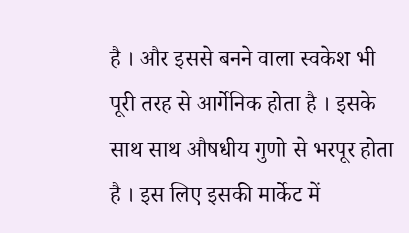है । और इससे बनने वाला स्वकेश भी पूरी तरह से आर्गेनिक होता है । इसके साथ साथ औषधीय गुणो से भरपूर होता है । इस लिए इसकी मार्केट में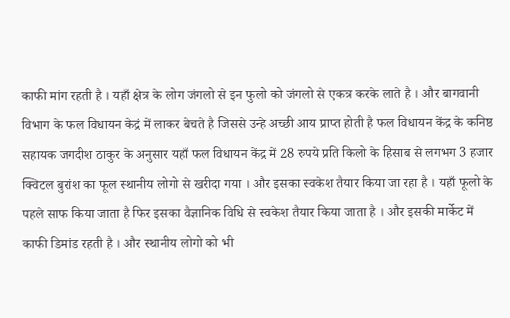काफी मांग रहती है । यहाँ क्षेत्र के लोग जंगलो से इन फुलो को जंगलो से एकत्र करके लाते है । और बागवानी विभाग के फल विधायन केद्रं में लाकर बेचते है जिससे उन्हे अच्छी आय प्राप्त होती है फल विधायन केंद्र के कनिष्ठ सहायक जगदीश ठाकुर के अनुसार यहाँ फल विधायन केंद्र में 28 रुपये प्रति किलो के हिसाब से लगभग 3 हजार क्विटल बुरांश का फूल स्थानीय लोगो से खरीदा गया । और इसका स्वकेश तैयार किया जा रहा है । यहाँ फूलो के पहले साफ किया जाता है फिर इसका वैज्ञानिक विधि से स्वकेश तैयार किया जाता है । और इसकी मार्केट में काफी डिमांड रहती है । और स्थानीय लोगो को भी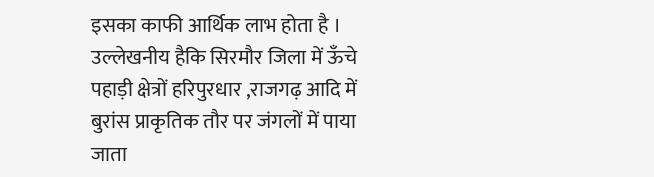इसका काफी आर्थिक लाभ होता है । उल्लेखनीय हैकि सिरमौर जिला में ऊँचे पहाड़ी क्षेत्रों हरिपुरधार ,राजगढ़ आदि में बुरांस प्राकृतिक तौर पर जंगलों में पाया जाता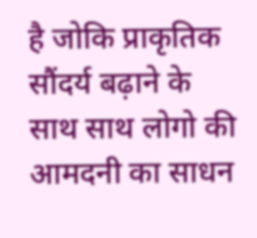है जोकि प्राकृतिक सौंदर्य बढ़ाने के साथ साथ लोगो की आमदनी का साधन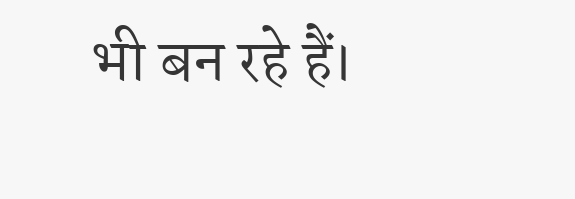भी बन रहे हैं।